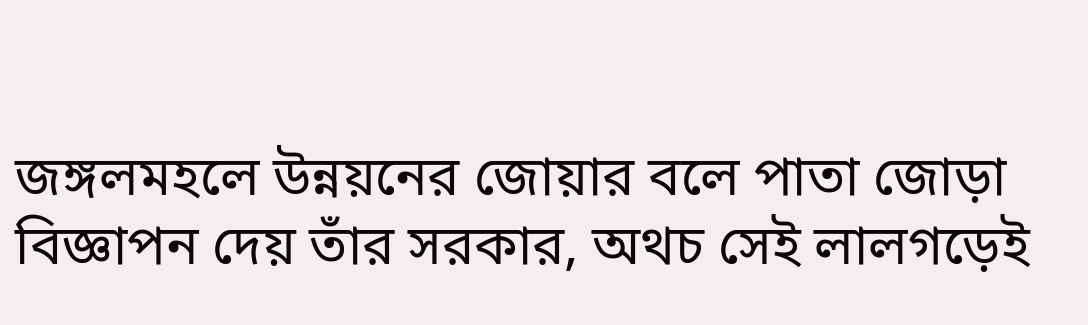জঙ্গলমহলে উন্নয়নের জোয়ার বলে পাতা জোড়া বিজ্ঞাপন দেয় তাঁর সরকার, অথচ সেই লালগড়েই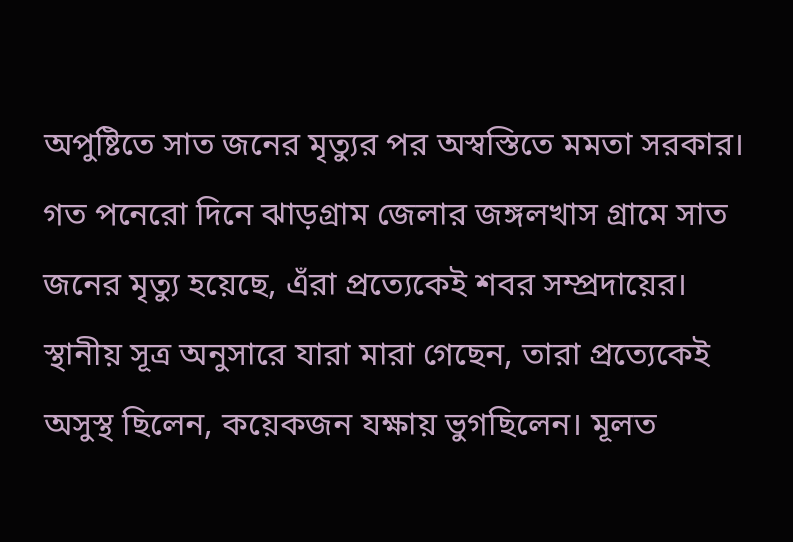অপুষ্টিতে সাত জনের মৃত্যুর পর অস্বস্তিতে মমতা সরকার। গত পনেরো দিনে ঝাড়গ্রাম জেলার জঙ্গলখাস গ্রামে সাত জনের মৃত্যু হয়েছে, এঁরা প্রত্যেকেই শবর সম্প্রদায়ের।
স্থানীয় সূত্র অনুসারে যারা মারা গেছেন, তারা প্রত্যেকেই অসুস্থ ছিলেন, কয়েকজন যক্ষায় ভুগছিলেন। মূলত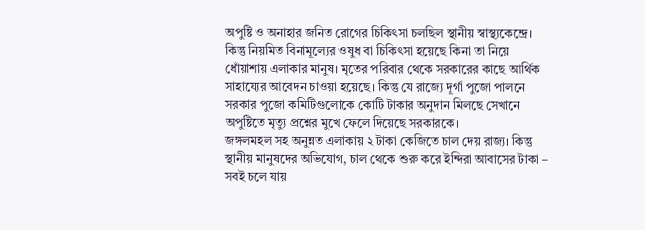অপুষ্টি ও অনাহার জনিত রোগের চিকিৎসা চলছিল স্থানীয় স্বাস্থ্যকেন্দ্রে। কিন্তু নিয়মিত বিনামূল্যের ওষুধ বা চিকিৎসা হয়েছে কিনা তা নিয়ে ধোঁয়াশায় এলাকার মানুষ। মৃতের পরিবার থেকে সরকারের কাছে আর্থিক সাহায্যের আবেদন চাওয়া হয়েছে। কিন্তু যে রাজ্যে দূর্গা পুজো পালনে সরকার পুজো কমিটিগুলোকে কোটি টাকার অনুদান মিলছে সেখানে অপুষ্টিতে মৃত্যু প্রশ্নের মুখে ফেলে দিয়েছে সরকারকে।
জঙ্গলমহল সহ অনুন্নত এলাকায় ২ টাকা কেজিতে চাল দেয় রাজ্য। কিন্তু স্থানীয় মানুষদের অভিযোগ, চাল থেকে শুরু করে ইন্দিরা আবাসের টাকা – সবই চলে যায়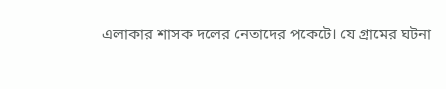এলাকার শাসক দলের নেতাদের পকেটে। যে গ্রামের ঘটনা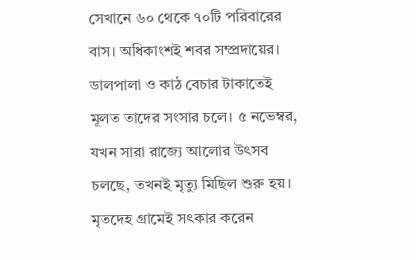সেখানে ৬০ থেকে ৭০টি পরিবারের বাস। অধিকাংশই শবর সম্প্রদায়ের। ডালপালা ও কাঠ বেচার টাকাতেই মূলত তাদের সংসার চলে। ৫ নভেম্বর, যখন সারা রাজ্যে আলোর উৎসব চলছে, তখনই মৃত্যু মিছিল শুরু হয়। মৃতদেহ গ্রামেই সৎকার করেন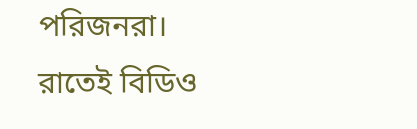পরিজনরা।
রাতেই বিডিও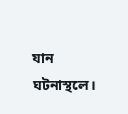যান ঘটনাস্থলে।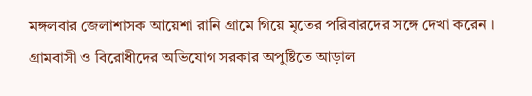মঙ্গলবার জেলাশাসক আয়েশা রানি গ্রামে গিয়ে মৃতের পরিবারদের সঙ্গে দেখা করেন । গ্রামবাসী ও বিরোধীদের অভিযোগ সরকার অপুষ্টিতে আড়াল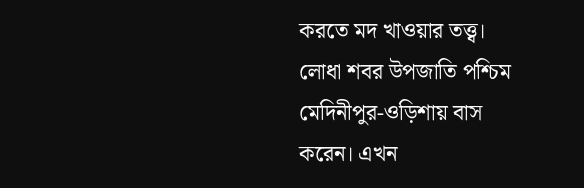করতে মদ খাওয়ার তত্ত্ব।
লোধা শবর উপজাতি পশ্চিম মেদিনীপুর-ওড়িশায় বাস করেন। এখন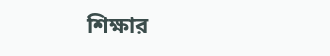শিক্ষার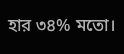হার ৩৪% মতো।